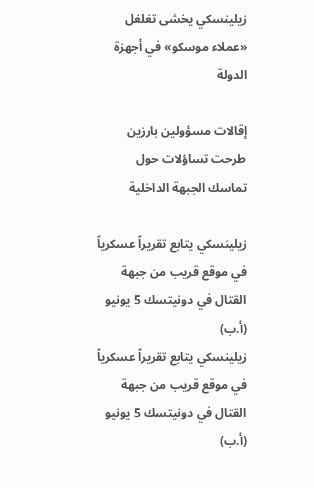زيلينسكي يخشى تغلغل «عملاء موسكو» في أجهزة الدولة

إقالات مسؤولين بارزين طرحت تساؤلات حول تماسك الجبهة الداخلية

زيلينسكي يتابع تقريراً عسكرياً في موقع قريب من جبهة القتال في دونيتسك 5 يونيو (أ.ب)
زيلينسكي يتابع تقريراً عسكرياً في موقع قريب من جبهة القتال في دونيتسك 5 يونيو (أ.ب)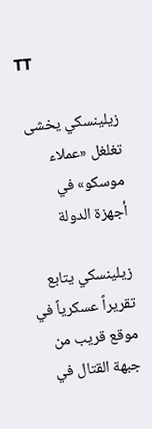TT

زيلينسكي يخشى تغلغل «عملاء موسكو» في أجهزة الدولة

زيلينسكي يتابع تقريراً عسكرياً في موقع قريب من جبهة القتال في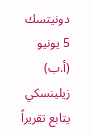دونيتسك 5 يونيو (أ.ب)
زيلينسكي يتابع تقريراً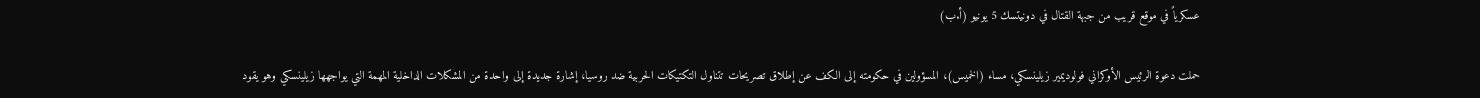عسكرياً في موقع قريب من جبهة القتال في دونيتسك 5 يونيو (أ.ب)

حملت دعوة الرئيس الأوكراني فولوديمير زيلينسكي، مساء (الخميس)، المسؤولين في حكومته إلى الكف عن إطلاق تصريحات تتناول التكتيكات الحربية ضد روسيا، إشارة جديدة إلى واحدة من المشكلات الداخلية المهمة التي يواجهها زيلينسكي وهو يقود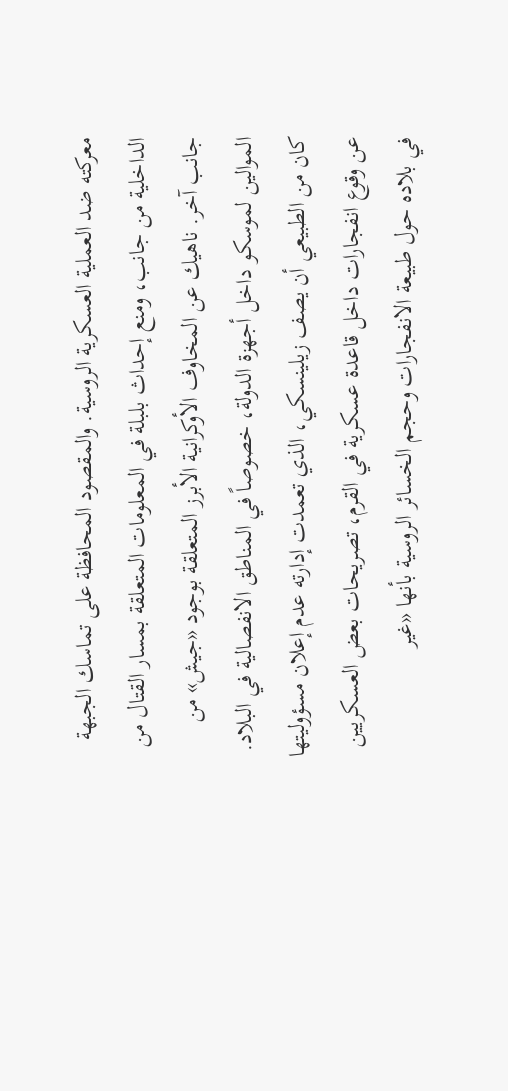معركته ضد العملية العسكرية الروسية. والمقصود المحافظة على تماسك الجبهة الداخلية من جانب، ومنع إحداث بلبلة في المعلومات المتعلقة بمسار القتال من جانب آخر. ناهيك عن المخاوف الأوكرانية الأبرز المتعلقة بوجود «جيش» من الموالين لموسكو داخل أجهزة الدولة، خصوصاً في المناطق الانفصالية في البلاد.
كان من الطبيعي أن يصف زيلينسكي، الذي تعمدت إدارته عدم إعلان مسؤوليتها عن وقوع انفجارات داخل قاعدة عسكرية في القرم، تصريحات بعض العسكريين في بلاده حول طبيعة الانفجارات وحجم الخسائر الروسية بأنها «غير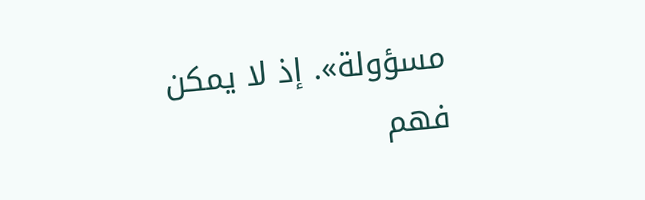مسؤولة». إذ لا يمكن فهم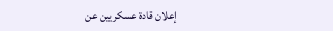إعلان قادة عسكريين عن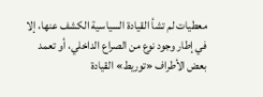معطيات لم تشأ القيادة السياسية الكشف عنها، إلا في إطار وجود نوع من الصراع الداخلي، أو تعمد بعض الأطراف «توريط» القيادة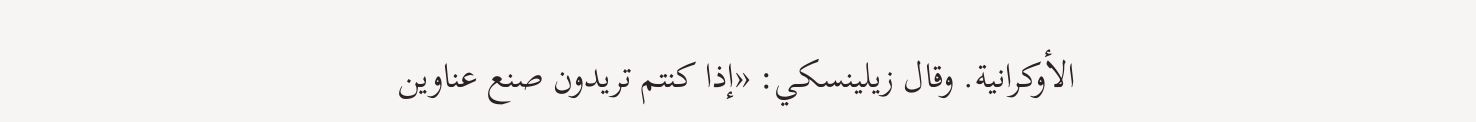الأوكرانية. وقال زيلينسكي: «إذا كنتم تريدون صنع عناوين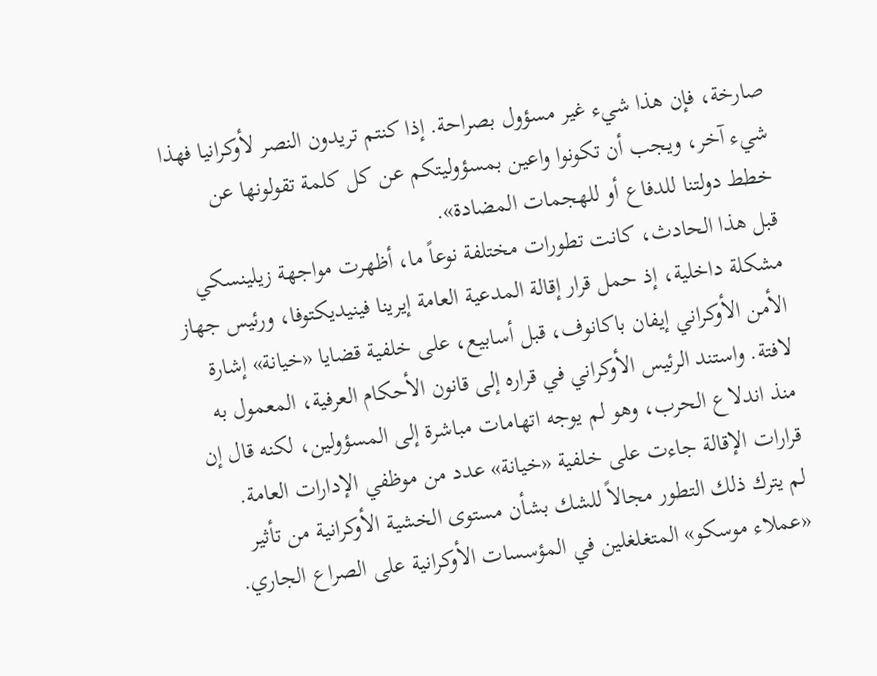صارخة، فإن هذا شيء غير مسؤول بصراحة. إذا كنتم تريدون النصر لأوكرانيا فهذا شيء آخر، ويجب أن تكونوا واعين بمسؤوليتكم عن كل كلمة تقولونها عن خطط دولتنا للدفاع أو للهجمات المضادة».
قبل هذا الحادث، كانت تطورات مختلفة نوعاً ما، أظهرت مواجهة زيلينسكي مشكلة داخلية، إذ حمل قرار إقالة المدعية العامة إيرينا فينيديكتوفا، ورئيس جهاز الأمن الأوكراني إيفان باكانوف، قبل أسابيع، على خلفية قضايا «خيانة» إشارة لافتة. واستند الرئيس الأوكراني في قراره إلى قانون الأحكام العرفية، المعمول به منذ اندلاع الحرب، وهو لم يوجه اتهامات مباشرة إلى المسؤولين، لكنه قال إن قرارات الإقالة جاءت على خلفية «خيانة» عدد من موظفي الإدارات العامة.
لم يترك ذلك التطور مجالاً للشك بشأن مستوى الخشية الأوكرانية من تأثير «عملاء موسكو» المتغلغلين في المؤسسات الأوكرانية على الصراع الجاري.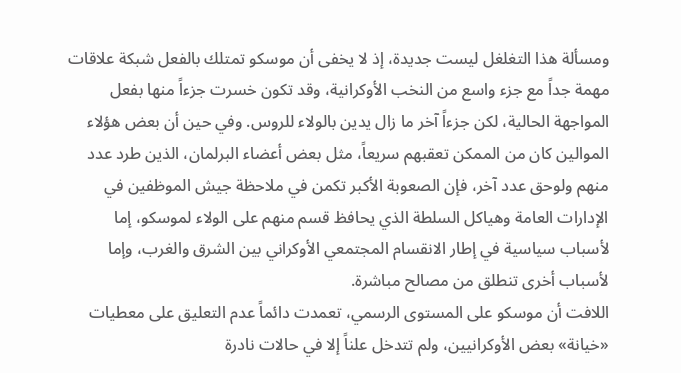ومسألة هذا التغلغل ليست جديدة، إذ لا يخفى أن موسكو تمتلك بالفعل شبكة علاقات مهمة جداً مع جزء واسع من النخب الأوكرانية، وقد تكون خسرت جزءاً منها بفعل المواجهة الحالية، لكن جزءاً آخر ما زال يدين بالولاء للروس. وفي حين أن بعض هؤلاء الموالين كان من الممكن تعقبهم سريعاً، مثل بعض أعضاء البرلمان، الذين طرد عدد منهم ولوحق عدد آخر، فإن الصعوبة الأكبر تكمن في ملاحظة جيش الموظفين في الإدارات العامة وهياكل السلطة الذي يحافظ قسم منهم على الولاء لموسكو، إما لأسباب سياسية في إطار الانقسام المجتمعي الأوكراني بين الشرق والغرب، وإما لأسباب أخرى تنطلق من مصالح مباشرة.
اللافت أن موسكو على المستوى الرسمي، تعمدت دائماً عدم التعليق على معطيات «خيانة» بعض الأوكرانيين، ولم تتدخل علناً إلا في حالات نادرة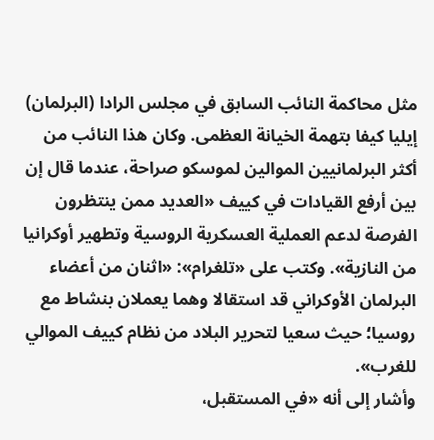مثل محاكمة النائب السابق في مجلس الرادا (البرلمان) إيليا كيفا بتهمة الخيانة العظمى. وكان هذا النائب من أكثر البرلمانيين الموالين لموسكو صراحة، عندما قال إن بين أرفع القيادات في كييف «العديد ممن ينتظرون الفرصة لدعم العملية العسكرية الروسية وتطهير أوكرانيا من النازية». وكتب على «تلغرام»: «اثنان من أعضاء البرلمان الأوكراني قد استقالا وهما يعملان بنشاط مع روسيا؛ حيث سعيا لتحرير البلاد من نظام كييف الموالي للغرب».
وأشار إلى أنه «في المستقبل،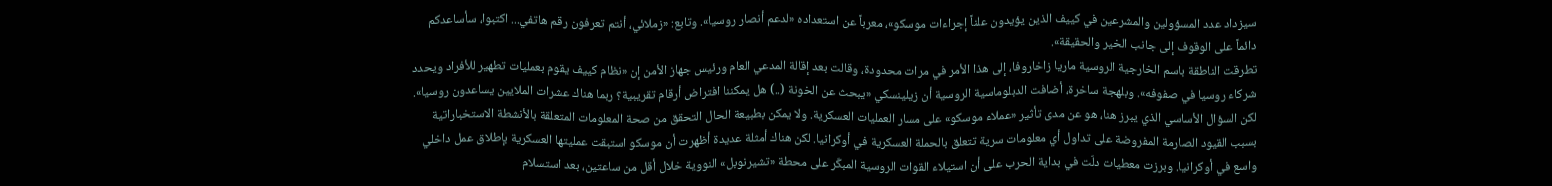سيزداد عدد المسؤولين والمشرعين في كييف الذين يؤيدون علناً إجراءات موسكو»، معرباً عن استعداده «لدعم أنصار روسيا». وتابع: «زملائي، أنتم تعرفون رقم هاتفي... اكتبوا، سأساعدكم دائماً على الوقوف إلى جانب الخير والحقيقة».
تطرقت الناطقة باسم الخارجية الروسية ماريا زاخاروفا، إلى هذا الأمر في مرات محدودة، وقالت بعد إقالة المدعي العام ورئيس جهاز الأمن إن «نظام كييف يقوم بعمليات تطهير للأفراد ويحدد شركاء روسيا في صفوفه». وبلهجة ساخرة، أضافت الدبلوماسية الروسية أن زيلينسكي «يبحث عن الخونة (..) هل يمكننا افتراض أرقام تقريبية؟ ربما هناك عشرات الملايين يساعدون روسيا».
لكن السؤال الأساسي الذي يبرز هنا، هو عن مدى تأثير «عملاء موسكو» على مسار العمليات العسكرية. ولا يمكن بطبيعة الحال التحقق من صحة المعلومات المتعلقة بالأنشطة الاستخباراتية بسبب القيود الصارمة المفروضة على تداول أي معلومات سرية تتعلق بالحملة العسكرية في أوكرانيا. لكن هناك أمثلة عديدة أظهرت أن موسكو استبقت عمليتها العسكرية بإطلاق عمل داخلي واسع في أوكرانيا. وبرزت معطيات دلّت في بداية الحرب على أن استيلاء القوات الروسية المبكّر على محطة «تشيرنوبل» النووية خلال أقل من ساعتين، بعد استسلام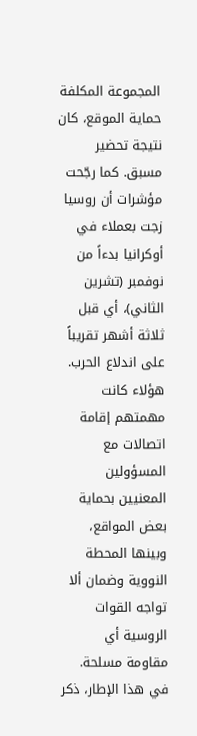المجموعة المكلفة حماية الموقع، كان نتيجة تحضير مسبق. كما رجّحت مؤشرات أن روسيا زجت بعملاء في أوكرانيا بدءاً من نوفمبر (تشرين الثاني)، أي قبل ثلاثة أشهر تقريباً على اندلاع الحرب. هؤلاء كانت مهمتهم إقامة اتصالات مع المسؤولين المعنيين بحماية بعض المواقع، وبينها المحطة النووية وضمان ألا تواجه القوات الروسية أي مقاومة مسلحة.
في هذا الإطار، ذكر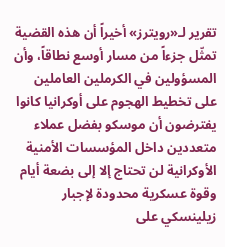تقرير لـ«رويترز» أخيراً أن هذه القضية تمثّل جزءاً من مسار أوسع نطاقاً، وأن المسؤولين في الكرملين العاملين على تخطيط الهجوم على أوكرانيا كانوا يفترضون أن موسكو بفضل عملاء متعددين داخل المؤسسات الأمنية الأوكرانية لن تحتاج إلا إلى بضعة أيام وقوة عسكرية محدودة لإجبار زيلينسكي على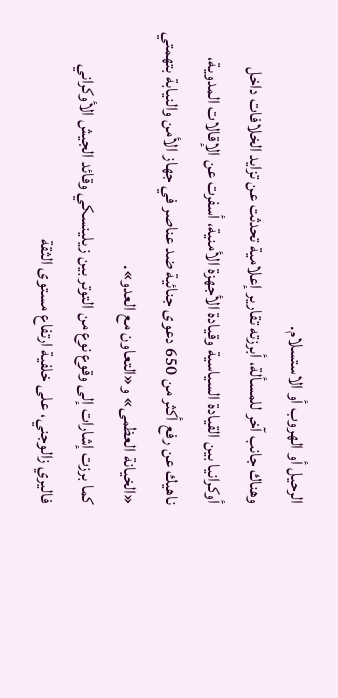الرحيل أو الهروب أو الاستسلام.
وهناك جانب آخر للمسألة، أبرزته تقارير إعلامية تحدثت عن تزايد الخلافات داخل أوكرانيا بين القيادة السياسية وقيادة الأجهزة الأمنية، أسفرت عن الإقالات المدوية، ناهيك عن رفع أكثر من 650 دعوى جنائية ضد عناصر في جهاز الأمن والنيابة بتهمتي «الخيانة العظمى» و«التعاون مع العدو».
كما برزت إشارات إلى وقوع نوع من التوتر بين زيلينسكي وقائد الجيش الأوكراني فاليري زالوجني، على خلفية ارتفاع مستوى الثقة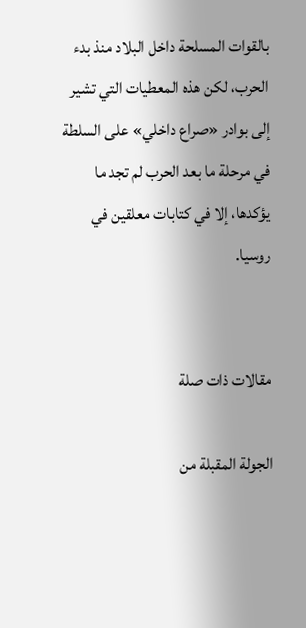بالقوات المسلحة داخل البلاد منذ بدء الحرب، لكن هذه المعطيات التي تشير إلى بوادر «صراع داخلي» على السلطة في مرحلة ما بعد الحرب لم تجد ما يؤكدها، إلا في كتابات معلقين في روسيا.


مقالات ذات صلة

الجولة المقبلة من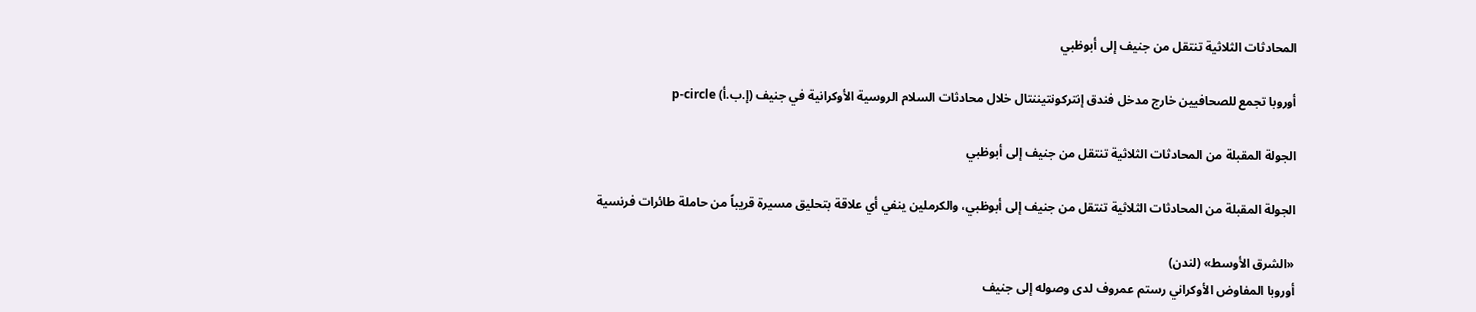المحادثات الثلاثية تنتقل من جنيف إلى أبوظبي

أوروبا تجمع للصحافيين خارج مدخل فندق إنتركونتيننتال خلال محادثات السلام الروسية الأوكرانية في جنيف (إ.ب.أ) p-circle

الجولة المقبلة من المحادثات الثلاثية تنتقل من جنيف إلى أبوظبي

الجولة المقبلة من المحادثات الثلاثية تنتقل من جنيف إلى أبوظبي، والكرملين ينفي أي علاقة بتحليق مسيرة قريباً من حاملة طائرات فرنسية

«الشرق الأوسط» (لندن)
أوروبا المفاوض الأوكراني رستم عمروف لدى وصوله إلى جنيف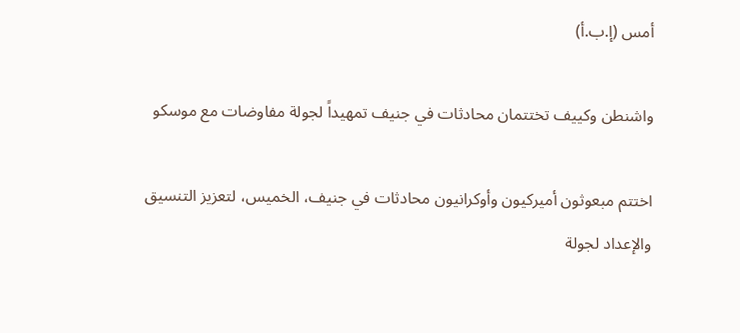أمس (إ.ب.أ)

واشنطن وكييف تختتمان محادثات في جنيف تمهيداً لجولة مفاوضات مع موسكو

اختتم مبعوثون أميركيون وأوكرانيون محادثات في جنيف، الخميس، لتعزيز التنسيق والإعداد لجولة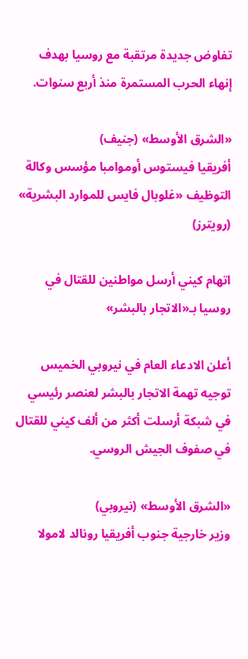تفاوض جديدة مرتقبة مع روسيا بهدف إنهاء الحرب المستمرة منذ أربع سنوات.

«الشرق الأوسط» (جنيف)
أفريقيا فيستوس أوموامبا مؤسس وكالة التوظيف «غلوبال فايس للموارد البشرية» (رويترز)

اتهام كيني أرسل مواطنين للقتال في روسيا بـ«الاتجار بالبشر»

أعلن الادعاء العام في نيروبي الخميس توجيه تهمة الاتجار بالبشر لعنصر رئيسي في شبكة أرسلت أكثر من ألف كيني للقتال في صفوف الجيش الروسي.

«الشرق الأوسط» (نيروبي)
وزير خارجية جنوب أفريقيا رونالد لامولا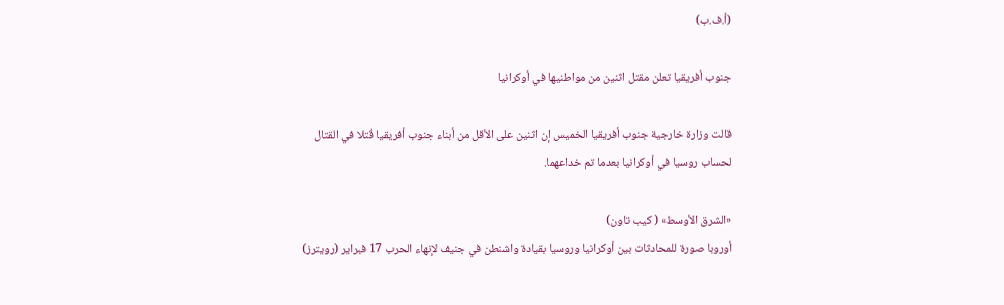(أ.ف.ب)

جنوب أفريقيا تعلن مقتل اثنين من مواطنيها في أوكرانيا

قالت وزارة خارجية جنوب أفريقيا الخميس إن اثنين على الأقل من أبناء جنوب أفريقيا قُتلا في القتال لحساب روسيا في أوكرانيا بعدما تم خداعهما.

«الشرق الأوسط» ( كيب تاون)
أوروبا صورة للمحادثات بين أوكرانيا وروسيا بقيادة واشنطن في جنيف لإنهاء الحرب 17 فبراير (رويترز)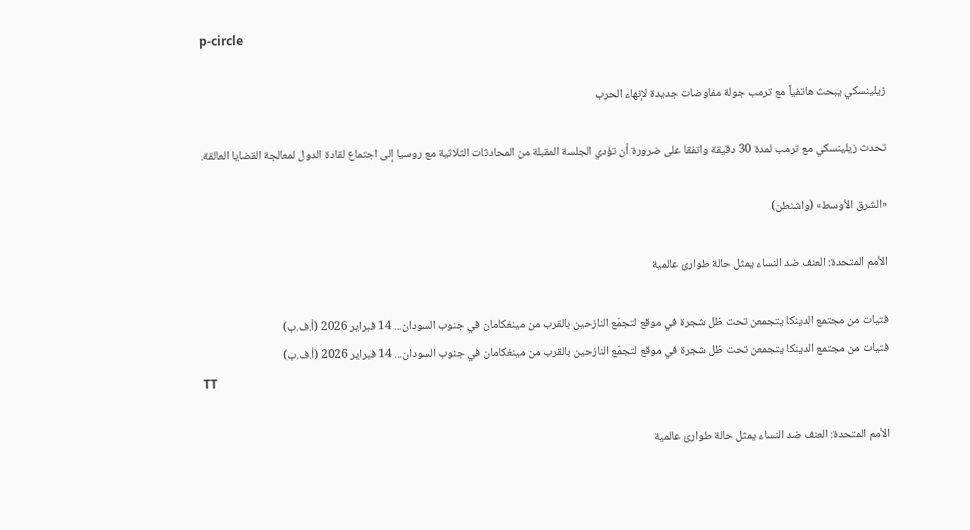p-circle

زيلينسكي يبحث هاتفياً مع ترمب جولة مفاوضات جديدة لإنهاء الحرب

تحدث زيلينسكي مع ترمب لمدة 30 دقيقة واتفقا على ضرورة أن تؤدي الجلسة المقبلة من المحادثات الثلاثية مع روسيا إلى اجتماع لقادة الدول لمعالجة القضايا العالقة.

«الشرق الأوسط» (واشنطن)

الأمم المتحدة: العنف ضد النساء يمثل حالة طوارئ عالمية

فتيات من مجتمع الدينكا يتجمعن تحت ظل شجرة في موقع لتجمّع النازحين بالقرب من مينغكامان في جنوب السودان... 14 فبراير 2026 (أ.ف.ب)
فتيات من مجتمع الدينكا يتجمعن تحت ظل شجرة في موقع لتجمّع النازحين بالقرب من مينغكامان في جنوب السودان... 14 فبراير 2026 (أ.ف.ب)
TT

الأمم المتحدة: العنف ضد النساء يمثل حالة طوارئ عالمية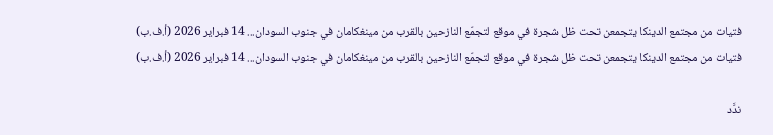فتيات من مجتمع الدينكا يتجمعن تحت ظل شجرة في موقع لتجمّع النازحين بالقرب من مينغكامان في جنوب السودان... 14 فبراير 2026 (أ.ف.ب)
فتيات من مجتمع الدينكا يتجمعن تحت ظل شجرة في موقع لتجمّع النازحين بالقرب من مينغكامان في جنوب السودان... 14 فبراير 2026 (أ.ف.ب)

ندَّد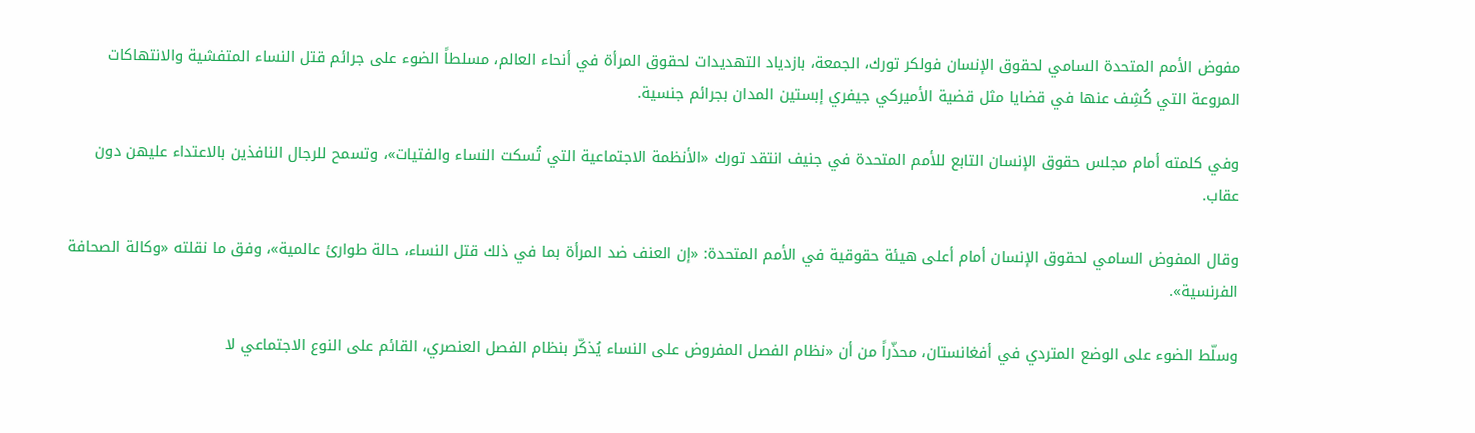مفوض الأمم المتحدة السامي لحقوق الإنسان فولكر تورك، الجمعة، بازدياد التهديدات لحقوق المرأة في أنحاء العالم، مسلطاً الضوء على جرائم قتل النساء المتفشية والانتهاكات المروعة التي كُشِف عنها في قضايا مثل قضية الأميركي جيفري إبستين المدان بجرائم جنسية.

وفي كلمته أمام مجلس حقوق الإنسان التابع للأمم المتحدة في جنيف انتقد تورك «الأنظمة الاجتماعية التي تُسكت النساء والفتيات»، وتسمح للرجال النافذين بالاعتداء عليهن دون عقاب.

وقال المفوض السامي لحقوق الإنسان أمام أعلى هيئة حقوقية في الأمم المتحدة: «إن العنف ضد المرأة بما في ذلك قتل النساء، حالة طوارئ عالمية»، وفق ما نقلته «وكالة الصحافة الفرنسية».

وسلّط الضوء على الوضع المتردي في أفغانستان، محذّراً من أن «نظام الفصل المفروض على النساء يُذكّر بنظام الفصل العنصري، القائم على النوع الاجتماعي لا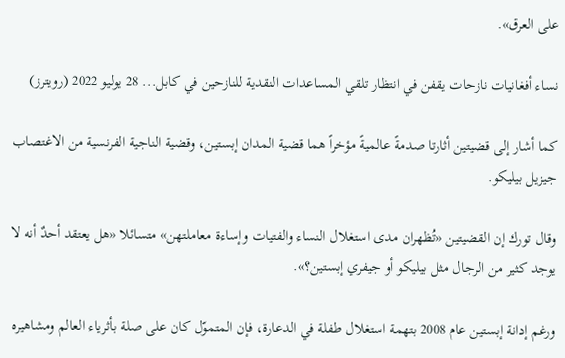على العرق».

نساء أفغانيات نازحات يقفن في انتظار تلقي المساعدات النقدية للنازحين في كابل... 28 يوليو 2022 (رويترز)

كما أشار إلى قضيتين أثارتا صدمةً عالميةً مؤخراً هما قضية المدان إبستين، وقضية الناجية الفرنسية من الاغتصاب جيزيل بيليكو.

وقال تورك إن القضيتين «تُظهران مدى استغلال النساء والفتيات وإساءة معاملتهن» متسائلا «هل يعتقد أحدٌ أنه لا يوجد كثير من الرجال مثل بيليكو أو جيفري إبستين؟».

ورغم إدانة إبستين عام 2008 بتهمة استغلال طفلة في الدعارة، فإن المتموّل كان على صلة بأثرياء العالم ومشاهيره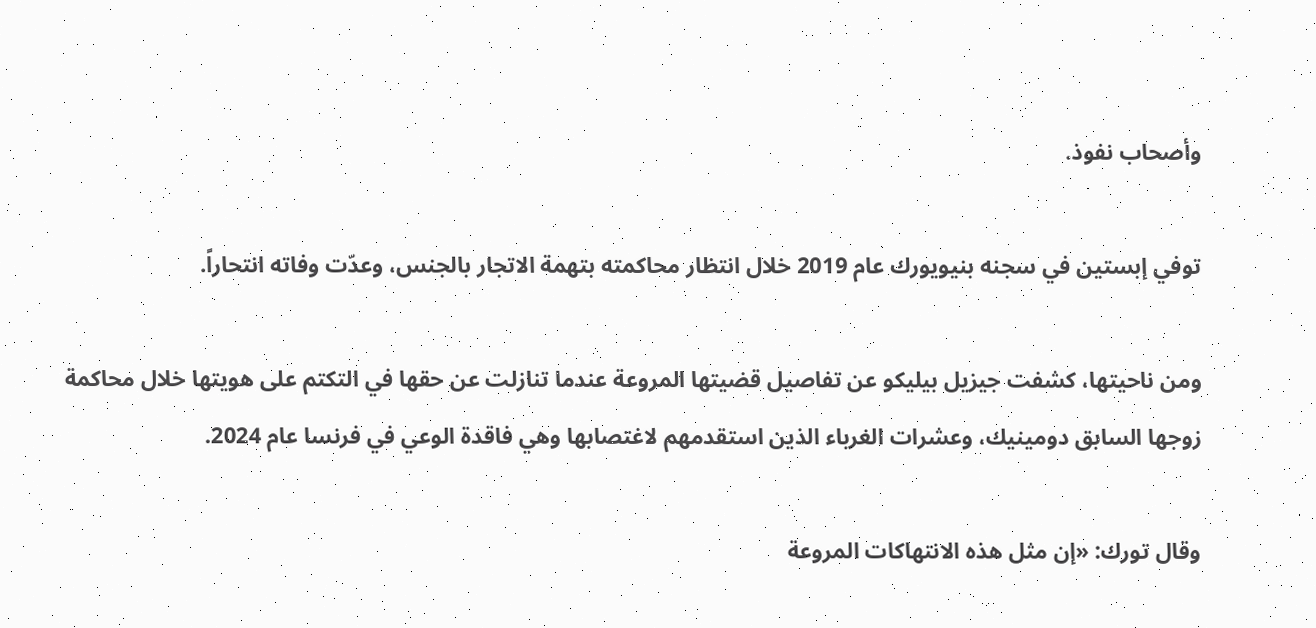وأصحاب نفوذ.

توفي إبستين في سجنه بنيويورك عام 2019 خلال انتظار محاكمته بتهمة الاتجار بالجنس، وعدّت وفاته انتحاراً.

ومن ناحيتها، كشفت جيزيل بيليكو عن تفاصيل قضيتها المروعة عندما تنازلت عن حقها في التكتم على هويتها خلال محاكمة زوجها السابق دومينيك، وعشرات الغرباء الذين استقدمهم لاغتصابها وهي فاقدة الوعي في فرنسا عام 2024.

وقال تورك: «إن مثل هذه الانتهاكات المروعة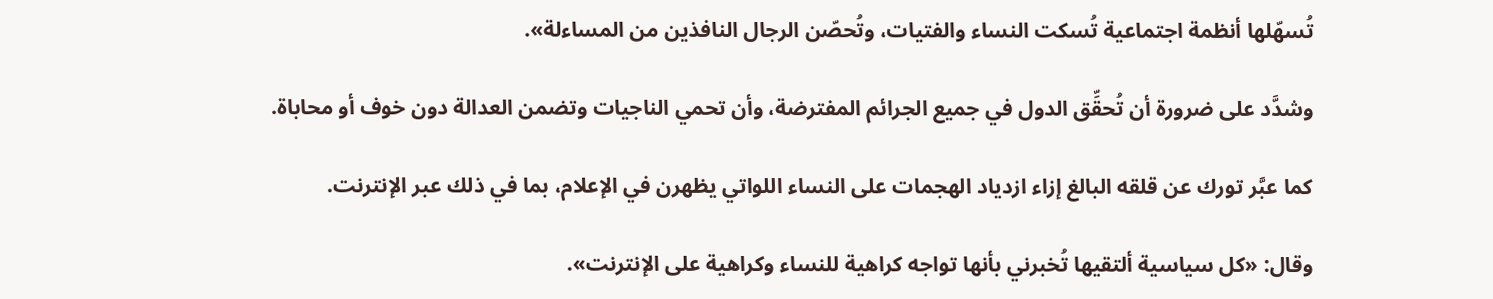تُسهّلها أنظمة اجتماعية تُسكت النساء والفتيات، وتُحصّن الرجال النافذين من المساءلة».

وشدَّد على ضرورة أن تُحقِّق الدول في جميع الجرائم المفترضة، وأن تحمي الناجيات وتضمن العدالة دون خوف أو محاباة.

كما عبَّر تورك عن قلقه البالغ إزاء ازدياد الهجمات على النساء اللواتي يظهرن في الإعلام، بما في ذلك عبر الإنترنت.

وقال: «كل سياسية ألتقيها تُخبرني بأنها تواجه كراهية للنساء وكراهية على الإنترنت».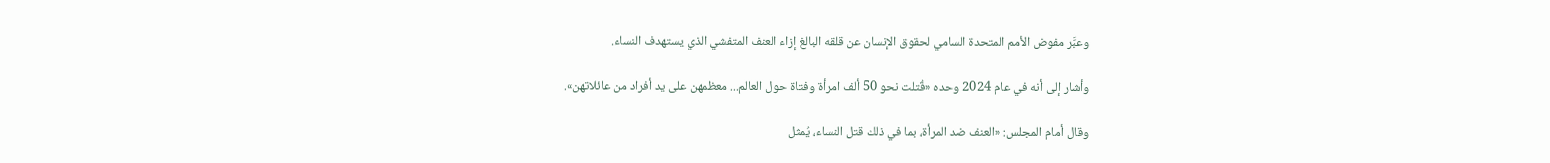وعبَّر مفوض الأمم المتحدة السامي لحقوق الإنسان عن قلقه البالغ إزاء العنف المتفشي الذي يستهدف النساء.

وأشار إلى أنه في عام 2024 وحده «قُتلت نحو 50 ألف امرأة وفتاة حول العالم... معظمهن على يد أفراد من عائلاتهن».

وقال أمام المجلس: «العنف ضد المرأة، بما في ذلك قتل النساء، يُمثل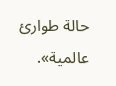حالة طوارئ عالمية».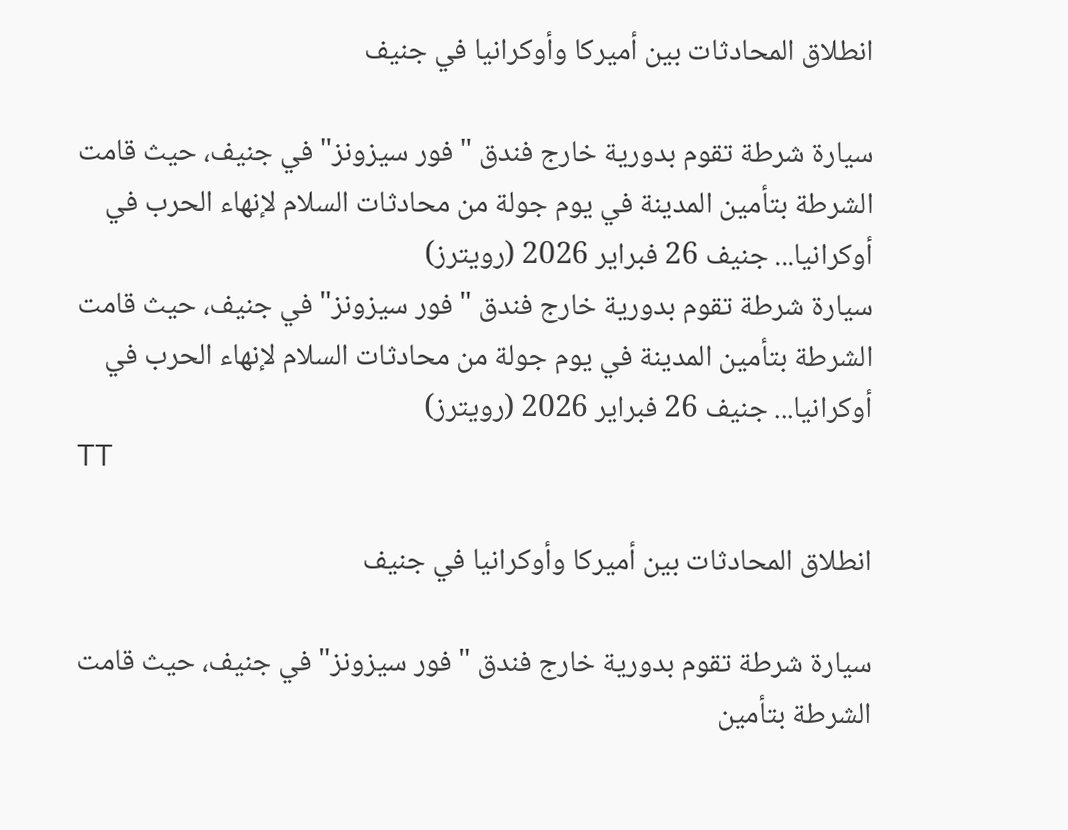انطلاق المحادثات بين أميركا وأوكرانيا في جنيف

سيارة شرطة تقوم بدورية خارج فندق "فور سيزونز" في جنيف، حيث قامت الشرطة بتأمين المدينة في يوم جولة من محادثات السلام لإنهاء الحرب في أوكرانيا... جنيف 26 فبراير 2026 (رويترز)
سيارة شرطة تقوم بدورية خارج فندق "فور سيزونز" في جنيف، حيث قامت الشرطة بتأمين المدينة في يوم جولة من محادثات السلام لإنهاء الحرب في أوكرانيا... جنيف 26 فبراير 2026 (رويترز)
TT

انطلاق المحادثات بين أميركا وأوكرانيا في جنيف

سيارة شرطة تقوم بدورية خارج فندق "فور سيزونز" في جنيف، حيث قامت الشرطة بتأمين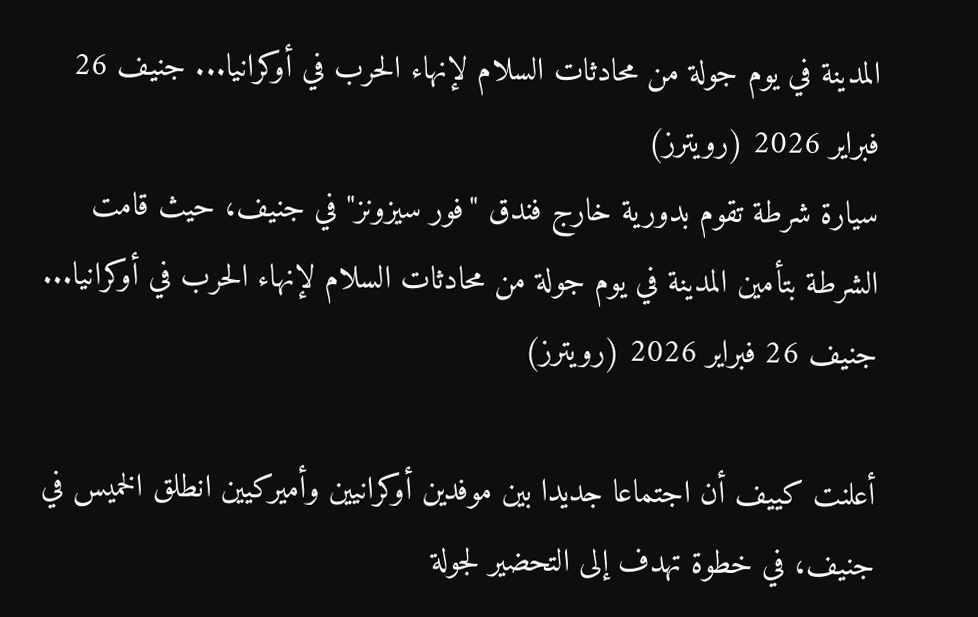المدينة في يوم جولة من محادثات السلام لإنهاء الحرب في أوكرانيا... جنيف 26 فبراير 2026 (رويترز)
سيارة شرطة تقوم بدورية خارج فندق "فور سيزونز" في جنيف، حيث قامت الشرطة بتأمين المدينة في يوم جولة من محادثات السلام لإنهاء الحرب في أوكرانيا... جنيف 26 فبراير 2026 (رويترز)

أعلنت كييف أن اجتماعا جديدا بين موفدين أوكرانيين وأميركيين انطلق الخميس في جنيف، في خطوة تهدف إلى التحضير لجولة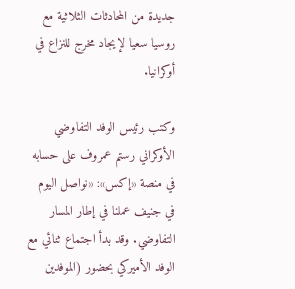جديدة من المحادثات الثلاثية مع روسيا سعيا لإيجاد مخرج للنزاع في أوكرانيا.

وكتب رئيس الوفد التفاوضي الأوكراني رستم عمروف على حسابه في منصة «إكس»: «نواصل اليوم في جنيف عملنا في إطار المسار التفاوضي. وقد بدأ اجتماع ثنائي مع الوفد الأميركي بحضور (الموفدين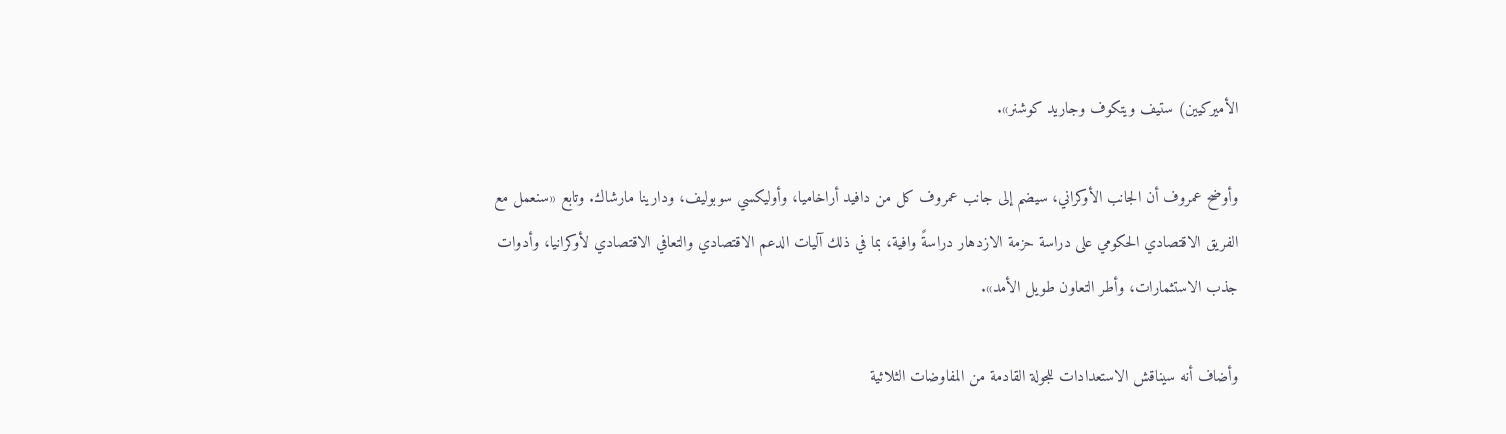الأميركيين) ستيف ويتكوف وجاريد كوشنر».

وأوضح عمروف أن الجانب الأوكراني، سيضم إلى جانب عمروف كل من دافيد أراخاميا، وأوليكسي سوبوليف، ودارينا مارشاك. وتابع «سنعمل مع الفريق الاقتصادي الحكومي على دراسة حزمة الازدهار دراسةً وافية، بما في ذلك آليات الدعم الاقتصادي والتعافي الاقتصادي لأوكرانيا، وأدوات جذب الاستثمارات، وأطر التعاون طويل الأمد».

وأضاف أنه سيناقش الاستعدادات للجولة القادمة من المفاوضات الثلاثية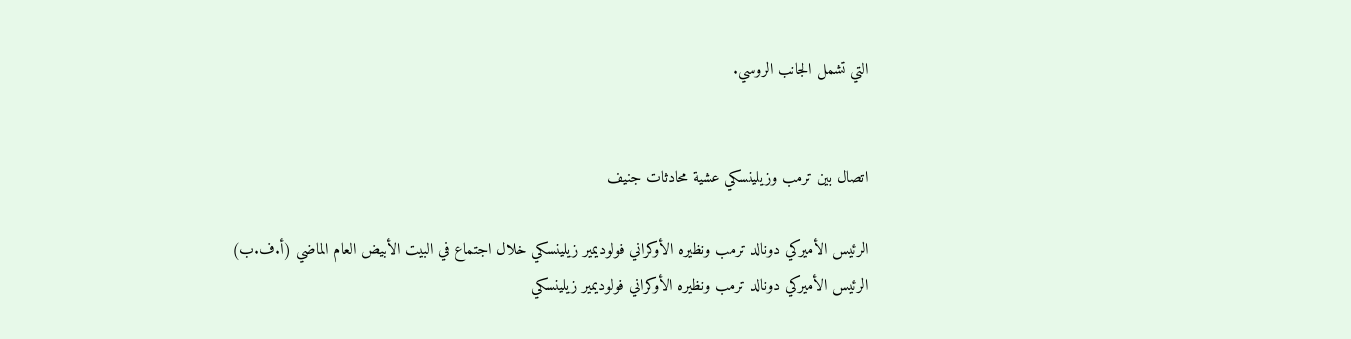التي تشمل الجانب الروسي.


اتصال بين ترمب وزيلينسكي عشية محادثات جنيف

الرئيس الأميركي دونالد ترمب ونظيره الأوكراني فولوديمير زيلينسكي خلال اجتماع في البيت الأبيض العام الماضي (أ.ف.ب)
الرئيس الأميركي دونالد ترمب ونظيره الأوكراني فولوديمير زيلينسكي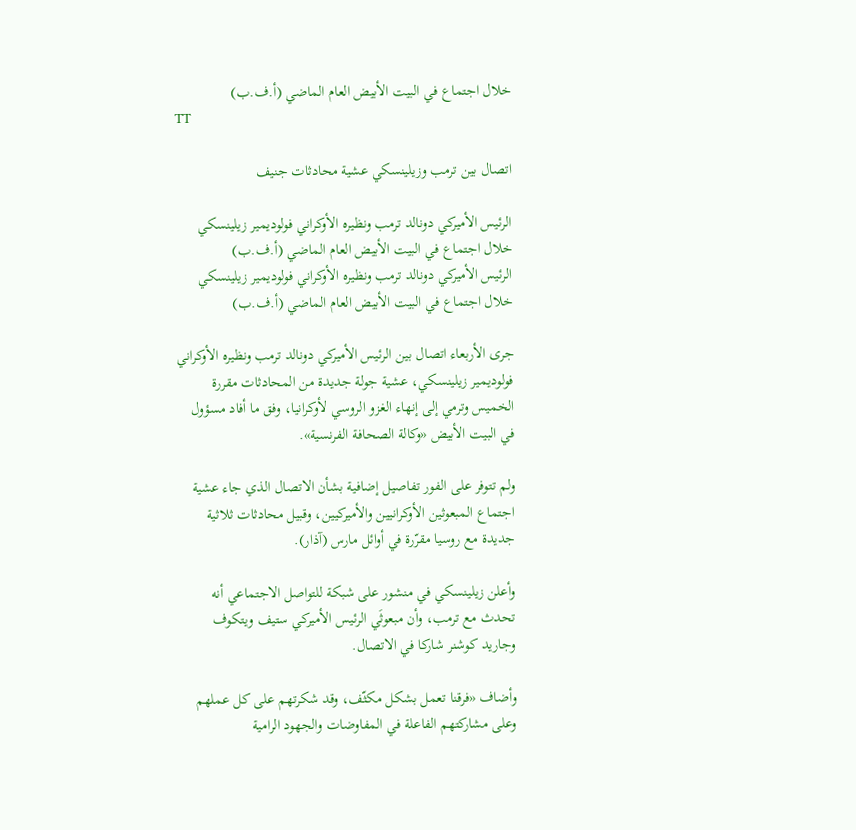خلال اجتماع في البيت الأبيض العام الماضي (أ.ف.ب)
TT

اتصال بين ترمب وزيلينسكي عشية محادثات جنيف

الرئيس الأميركي دونالد ترمب ونظيره الأوكراني فولوديمير زيلينسكي خلال اجتماع في البيت الأبيض العام الماضي (أ.ف.ب)
الرئيس الأميركي دونالد ترمب ونظيره الأوكراني فولوديمير زيلينسكي خلال اجتماع في البيت الأبيض العام الماضي (أ.ف.ب)

جرى الأربعاء اتصال بين الرئيس الأميركي دونالد ترمب ونظيره الأوكراني فولوديمير زيلينسكي، عشية جولة جديدة من المحادثات مقررة الخميس وترمي إلى إنهاء الغزو الروسي لأوكرانيا، وفق ما أفاد مسؤول في البيت الأبيض «وكالة الصحافة الفرنسية».

ولم تتوفر على الفور تفاصيل إضافية بشأن الاتصال الذي جاء عشية اجتماع المبعوثين الأوكرانيين والأميركيين، وقبيل محادثات ثلاثية جديدة مع روسيا مقرّرة في أوائل مارس (آذار).

وأعلن زيلينسكي في منشور على شبكة للتواصل الاجتماعي أنه تحدث مع ترمب، وأن مبعوثَي الرئيس الأميركي ستيف ويتكوف وجاريد كوشنر شاركا في الاتصال.

وأضاف «فرقنا تعمل بشكل مكثّف، وقد شكرتهم على كل عملهم وعلى مشاركتهم الفاعلة في المفاوضات والجهود الرامية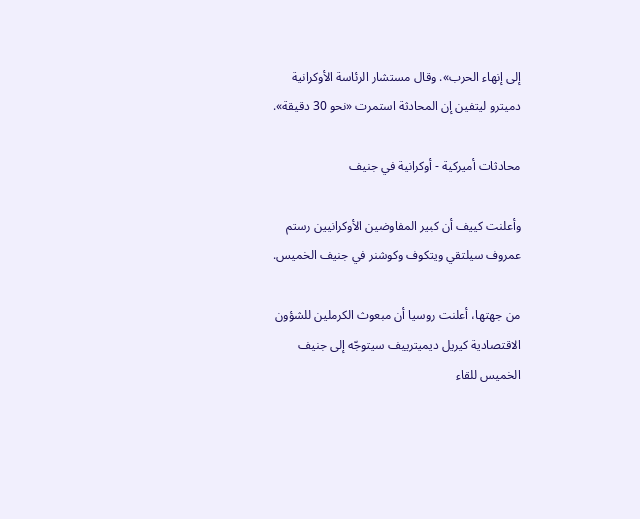إلى إنهاء الحرب». وقال مستشار الرئاسة الأوكرانية دميترو ليتفين إن المحادثة استمرت «نحو 30 دقيقة».

محادثات أميركية - أوكرانية في جنيف

وأعلنت كييف أن كبير المفاوضين الأوكرانيين رستم عمروف سيلتقي ويتكوف وكوشنر في جنيف الخميس.

من جهتها، أعلنت روسيا أن مبعوث الكرملين للشؤون الاقتصادية كيريل ديميترييف سيتوجّه إلى جنيف الخميس للقاء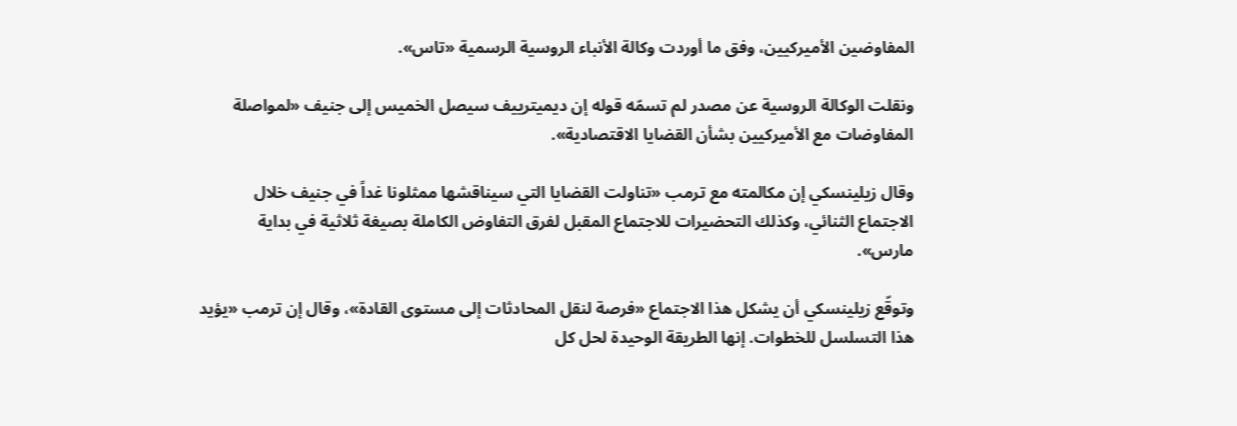المفاوضين الأميركيين، وفق ما أوردت وكالة الأنباء الروسية الرسمية «تاس».

ونقلت الوكالة الروسية عن مصدر لم تسمّه قوله إن ديميترييف سيصل الخميس إلى جنيف «لمواصلة المفاوضات مع الأميركيين بشأن القضايا الاقتصادية».

وقال زيلينسكي إن مكالمته مع ترمب «تناولت القضايا التي سيناقشها ممثلونا غداً في جنيف خلال الاجتماع الثنائي، وكذلك التحضيرات للاجتماع المقبل لفرق التفاوض الكاملة بصيغة ثلاثية في بداية مارس».

وتوقّع زيلينسكي أن يشكل هذا الاجتماع «فرصة لنقل المحادثات إلى مستوى القادة»، وقال إن ترمب «يؤيد هذا التسلسل للخطوات. إنها الطريقة الوحيدة لحل كل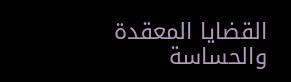القضايا المعقدة والحساسة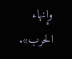وإنهاء الحرب».